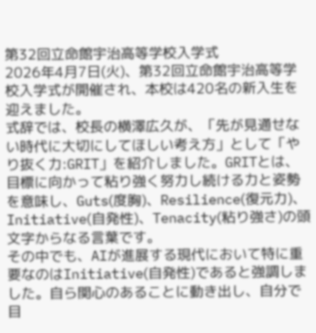第32回立命館宇治高等学校入学式
2026年4月7日(火)、第32回立命館宇治高等学校入学式が開催され、本校は420名の新入生を迎えました。
式辞では、校長の横澤広久が、「先が見通せない時代に大切にしてほしい考え方」として「やり抜く力:GRIT」を紹介しました。GRITとは、目標に向かって粘り強く努力し続ける力と姿勢を意味し、Guts(度胸)、Resilience(復元力)、Initiative(自発性)、Tenacity(粘り強さ)の頭文字からなる言葉です。
その中でも、AIが進展する現代において特に重要なのはInitiative(自発性)であると強調しました。自ら関心のあることに動き出し、自分で目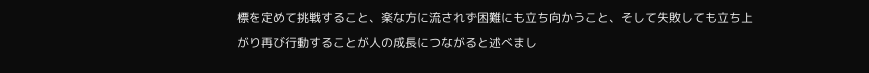標を定めて挑戦すること、楽な方に流されず困難にも立ち向かうこと、そして失敗しても立ち上がり再び行動することが人の成長につながると述べまし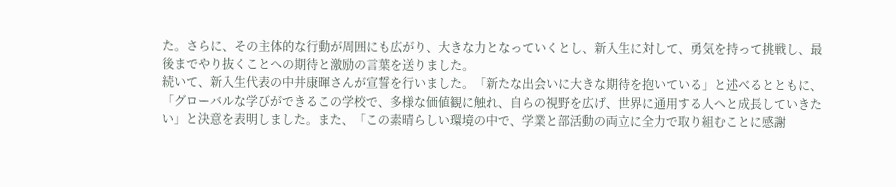た。さらに、その主体的な行動が周囲にも広がり、大きな力となっていくとし、新入生に対して、勇気を持って挑戦し、最後までやり抜くことへの期待と激励の言葉を送りました。
続いて、新入生代表の中井康暉さんが宣誓を行いました。「新たな出会いに大きな期待を抱いている」と述べるとともに、「グローバルな学びができるこの学校で、多様な価値観に触れ、自らの視野を広げ、世界に通用する人へと成長していきたい」と決意を表明しました。また、「この素晴らしい環境の中で、学業と部活動の両立に全力で取り組むことに感謝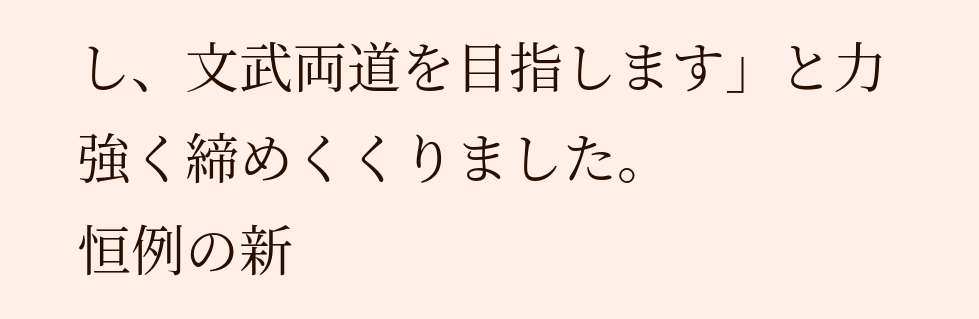し、文武両道を目指します」と力強く締めくくりました。
恒例の新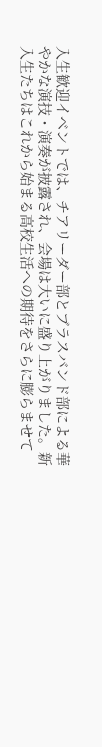入生歓迎イベントでは、チアリーダー部とブラスバンド部による華やかな演技・演奏が披露され、会場は大いに盛り上がりました。新入生たちはこれから始まる高校生活への期待をさらに膨らませて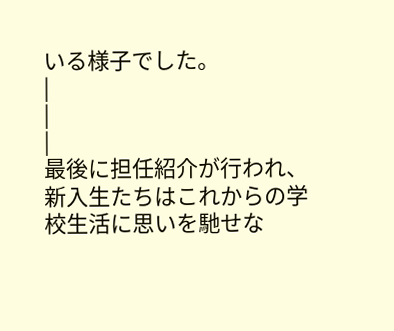いる様子でした。
|
|
|
最後に担任紹介が行われ、新入生たちはこれからの学校生活に思いを馳せな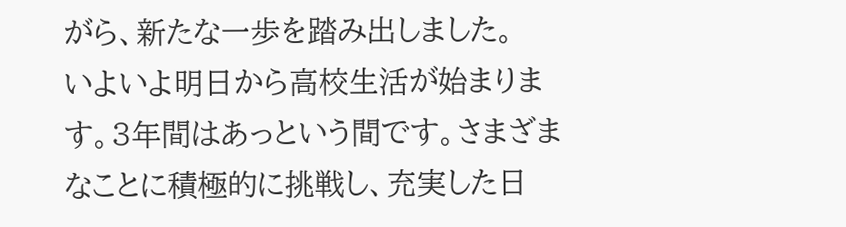がら、新たな一歩を踏み出しました。
いよいよ明日から高校生活が始まります。3年間はあっという間です。さまざまなことに積極的に挑戦し、充実した日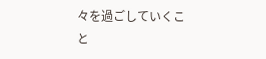々を過ごしていくこと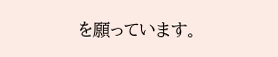を願っています。